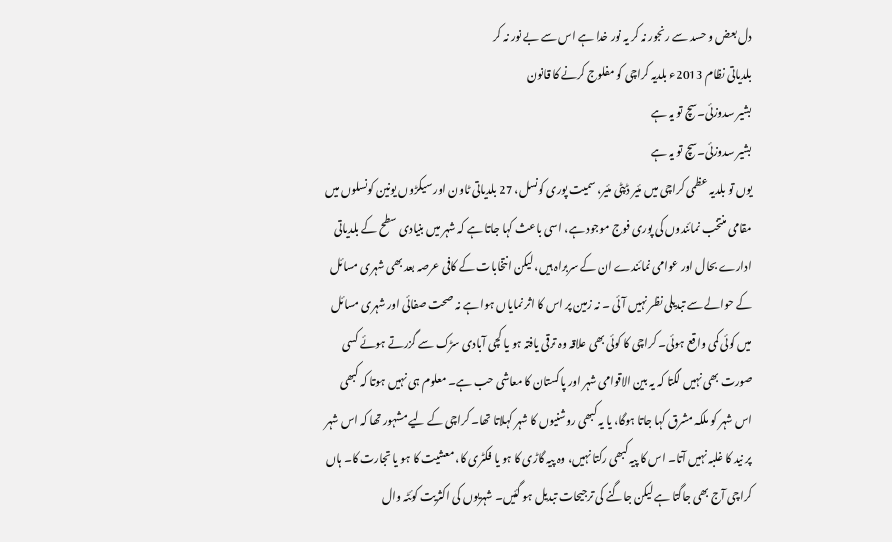دل بعض و حسد سے رنجور نہ کر یہ نور خدا ہے اس سے بے نور نہ کر
بلدیاتی نظام 2013ء بلدیہ کراچی کو مفلوج کرنے کا قانون
بشیر سدوزئی۔سچ تو یہ ہے
بشیر سدوزئی۔سچ تو یہ ہے
یوں تو بلدیہ عظمی کراچی میں مئیر ڈپٹی مئیر، سمیت پوری کونسل، 27 بلدیاتی ٹاون اور سیکڑوں یونین کونسلوں میں مقامی منتخب نمائندوں کی پوری فوج موجود ہے، اسی باعث کہا جاتا ہے کہ شہر میں بنیادی سطح کے بلدیاتی ادارے بحال اور عوامی نمائندے ان کے سربراہ ہیں، لیکن انتخابات کے کافی عرصہ بعد بھی شہری مسائل کے حوالے سے تبدیلی نظر نہیں آئی ۔ نہ زمین پر اس کا اثر نمایاں ہوا ہے نہ صحت صفائی اور شہری مسائل میں کوئی کمی واقع ہوئی۔ کراچی کا کوئی بھی علاقہ وہ ترقی یافتہ ہو یا کچی آبادی سڑک سے گزرتے ہوئے کسی صورت بھی نہیں لگتا کہ یہ بین الاقوامی شہر اور پاکستان کا معاشی حب ہے۔ معلوم ہی نہیں ہوتا کہ کبھی اس شہر کو ملکہ مشرق کہا جاتا ہوگا، یا یہ کبھی روشنیوں کا شہر کہلاتا تھا۔ کراچی کے لیے مشہور تھا کہ اس شہر پر نید کا غلبہ نہیں آتا۔ اس کا پیہ کبھی رکتا نہیں، وہ پیہ گاڑی کا ہو یا فکٹری کا، معشیت کا ہو یا تجارت کا۔ ہاں کراچی آج بھی جاگتا ہے لیکن جاگنے کی ترجیحات تبدیل ہو گئیں۔ شہریوں کی اکثریت کوئٹہ وال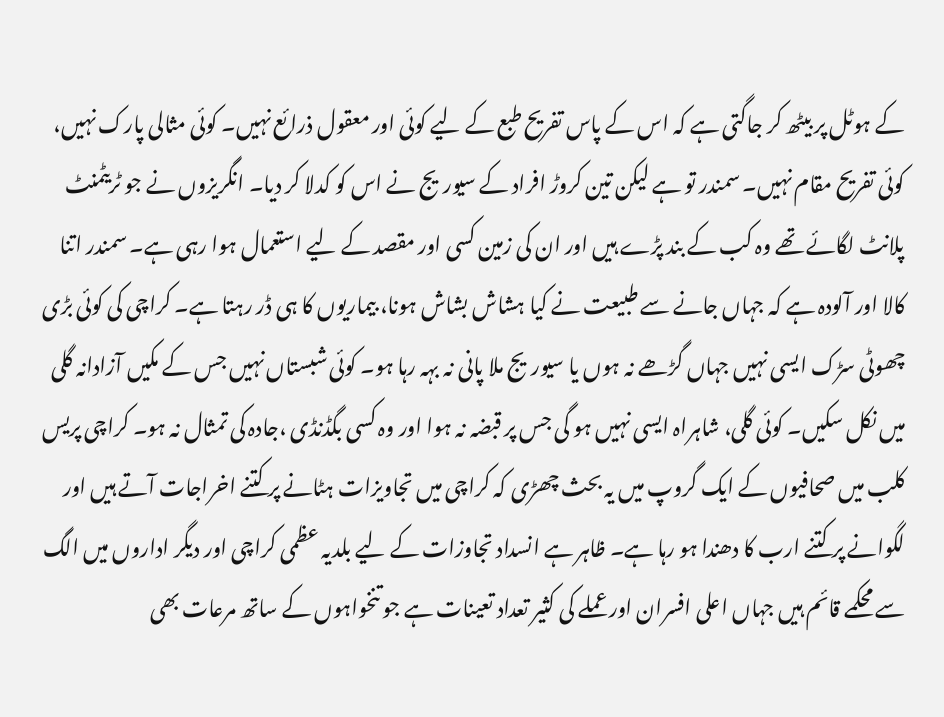کے ہوٹل پر بیٹھ کر جاگتی ہے کہ اس کے پاس تفریح طبع کے لیے کوئی اور معقول ذرائع نہیں۔ کوئی مثالی پارک نہیں، کوئی تفریح مقام نہیں۔ سمندر تو ہے لیکن تین کروڑ افراد کے سیوریج نے اس کو کدلا کر دیا۔ انگریزوں نے جو ٹریٹمنٹ پلانٹ لگائے تھے وہ کب کے بند پڑے ہیں اور ان کی زمین کسی اور مقصد کے لیے استعمال ہوا رہی ہے۔ سمندر اتنا کالا اور آلودہ ہے کہ جہاں جانے سے طبیعت نے کیا ہشاش بشاش ہونا، بیماریوں کا ہی ڈر رہتا ہے۔ کراچی کی کوئی بڑی چھوٹی سڑک ایسی نہیں جہاں گڑھے نہ ہوں یا سیوریج ملا پانی نہ بہہ رہا ہو۔ کوئی شبستاں نہیں جس کے مکیں آزادانہ گلی میں نکل سکیں۔ کوئی گلی، شاہراہ ایسی نہیں ہو گی جس پر قبضہ نہ ہوا اور وہ کسی بگڈنڈی ،جادہ کی تمثال نہ ہو۔ کراچی پریس کلب میں صحافیوں کے ایک گروپ میں یہ بحث چھڑی کہ کراچی میں تجاویزات ہٹانے پر کتنے اخراجات آتے ہیں اور لگوانے پر کتنے ارب کا دھندا ہو رہا ہے۔ ظاہر ہے انسداد تجاوزات کے لیے بلدیہ عظمی کراچی اور دیگر اداروں میں الگ سے محکمے قائم ہیں جہاں اعلی افسران اور عملے کی کثیر تعداد تعینات ہے جو تنخواہوں کے ساتھ مرعات بھی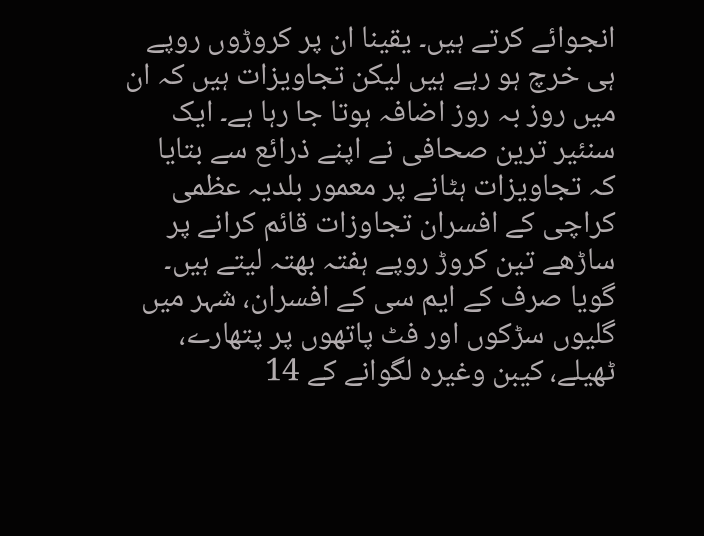انجوائے کرتے ہیں۔ یقینا ان پر کروڑوں روپے ہی خرچ ہو رہے ہیں لیکن تجاویزات ہیں کہ ان میں روز بہ روز اضافہ ہوتا جا رہا ہے۔ ایک سنئیر ترین صحافی نے اپنے ذرائع سے بتایا کہ تجاویزات ہٹانے پر معمور بلدیہ عظمی کراچی کے افسران تجاوزات قائم کرانے پر ساڑھے تین کروڑ روپے ہفتہ بھتہ لیتے ہیں۔ گویا صرف کے ایم سی کے افسران، شہر میں گلیوں سڑکوں اور فٹ پاتھوں پر پتھارے، ٹھیلے، کیبن وغیرہ لگوانے کے 14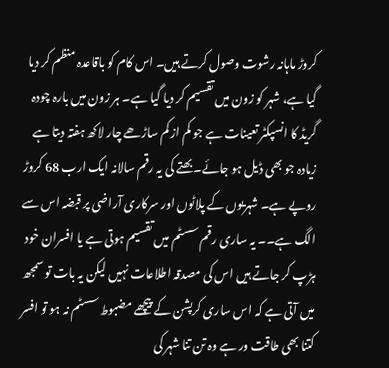کروڑ ماہانہ رشوت وصول کرتے ہیں۔ اس کام کو باقاعدہ منظم کر دیا گیا ہے، شہر کو زون میں تقسیم کر دیا گیا ہے۔ ہر زون میں بارہ چودہ گریڈ کا انسپکٹر تعینات ہے جو کم از کم ساڑھے چار لاکھ ہفتہ دیتا ہے زیادہ جو بھی ڈیل ہو جائے۔ بھتے کی یہ رقم سالانہ ایک ارب 68 کروڑ روپے ہے۔ شہریوں کے پلاٹوں اور سرکاری آراضی پر قبضہ اس سے الگ ہے۔۔ یہ ساری رقم سسٹم میں تقسیم ہوتی ہے یا افسران خود ہڑپ کر جاتے ہیں اس کی مصدقہ اطلاعات نہیں لیکن یہ بات تو سمجھ میں آتی ہے کہ اس ساری کرپشن کے پیچھے مضبوط سسٹم نہ ہو تو افسر کتنا بھی طاقت ور ہے وہ تن تنا شہر کی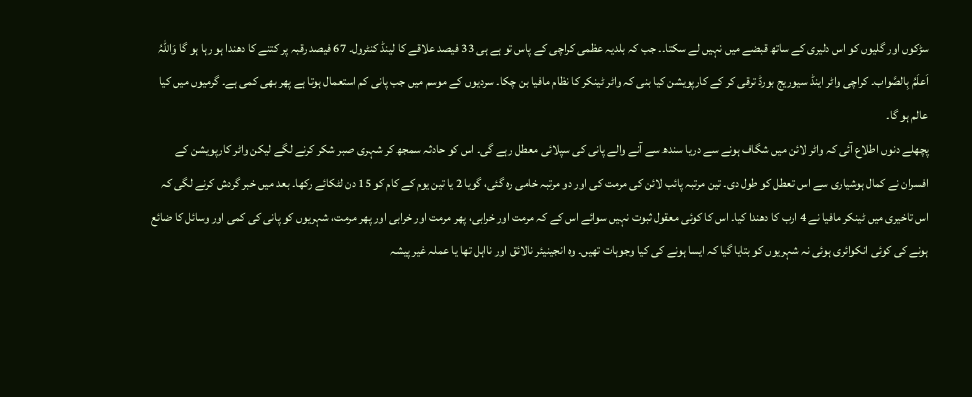سڑکوں اور گلیوں کو اس دلیری کے ساتھ قبضے میں نہیں لے سکتا۔۔ جب کہ بلدیہ عظمی کراچی کے پاس تو ہے ہی 33 فیصد علاقے کا لینڈ کنٹرول۔ 67 فیصد رقبہ پر کتنے کا دھندا ہو رہا ہو گا وَاللہُ اَعلَمُ بِالصَّواب۔ کراچی واٹر اینڈ سیوریج بورڈ ترقی کر کے کارپویشن کیا بنی کہ واٹر ٹینکر کا نظام مافیا بن چکا۔ سردیوں کے موسم میں جب پانی کم استعمال ہوتا ہے پھر بھی کمی ہے۔ گرمیوں میں کیا عالم ہو گا۔
پچھلے دنوں اطلاع آئی کہ واٹر لائن میں شگاف ہونے سے دریا سندھ سے آنے والے پانی کی سپلائی معطل رہے گی۔ اس کو حادثہ سمجھ کر شہری صبر شکر کرنے لگے لیکن واٹر کارپویشن کے افسران نے کمال ہوشیاری سے اس تعطل کو طول دی۔ تین مرتبہ پائب لائن کی مرمت کی اور دو مرتبہ خامی رہ گئی، گویا 2 یا تین یوم کے کام کو 15 دن لٹکائے رکھا۔ بعد میں خبر گردش کرنے لگی کہ اس تاخیری میں ٹینکر مافیا نے 4 ارب کا دھندا کیا۔ اس کا کوئی معقول ثبوت نہیں سوائے اس کے کہ مرمت اور خرابی، پھر مرمت اور خرابی اور پھر مرمت، شہریوں کو پانی کی کمی اور وسائل کا ضائع ہونے کی کوئی انکوائری ہوئی نہ شہریوں کو بتایا گیا کہ ایسا ہونے کی کیا وجوہات تھیں۔ وہ انجینیئر نالائق اور نااہل تھا یا عملہ غیر پیشہ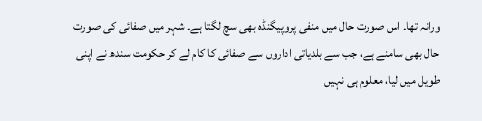ورانہ تھا۔ اس صورت حال میں منفی پروپیگنڈہ بھی سچ لگتا ہے۔ شہر میں صفائی کی صورت حال بھی سامنے ہے، جب سے بلدیاتی اداروں سے صفائی کا کام لے کر حکومت سندھ نے اپنی طویل میں لیا، معلوم ہی نہیں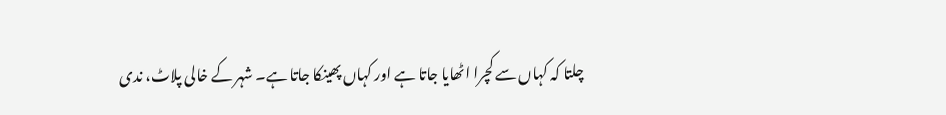چلتا کہ کہاں سے کچرا اٹھایا جاتا ہے اور کہاں پھینکا جاتا ہے۔ شہر کے خالی پلاٹ، ندی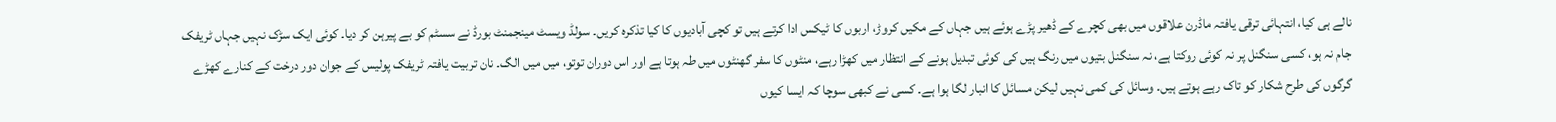نالے ہی کیا، انتہائی ترقی یافتہ ماڈرن علاقوں میں بھی کچرے کے ڈھیر پڑے ہوئے ہیں جہاں کے مکیں کروڑ، اربوں کا ٹیکس ادا کرتے ہیں تو کچی آبادیوں کا کیا تذکرہ کریں۔ سولڈ ویسٹ مینجمنٹ بورڈ نے سسٹم کو بے پیرہن کر دیا۔ کوئی ایک سڑک نہیں جہاں ٹریفک جام نہ ہو، کسی سنگنل پر نہ کوئی روکتا ہے، نہ سنگنل بتیوں میں رنگ ہیں کی کوئی تبدیل ہونے کے انتظار میں کھڑا رہے، منٹوں کا سفر گھنٹوں میں طہ ہوتا ہے اور اس دوران توتو، میں میں الگ۔ نان تربیت یافتہ ٹریفک پولیس کے جوان دور درخت کے کنارے کھڑے گرگوں کی طرح شکار کو تاک رہے ہوتے ہیں۔ وسائل کی کمی نہیں لیکن مسائل کا انبار لگا ہوا ہے۔ کسی نے کبھی سوچا کہ ایسا کیوں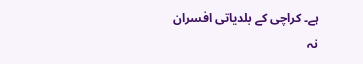ہے۔ کراچی کے بلدیاتی افسران نہ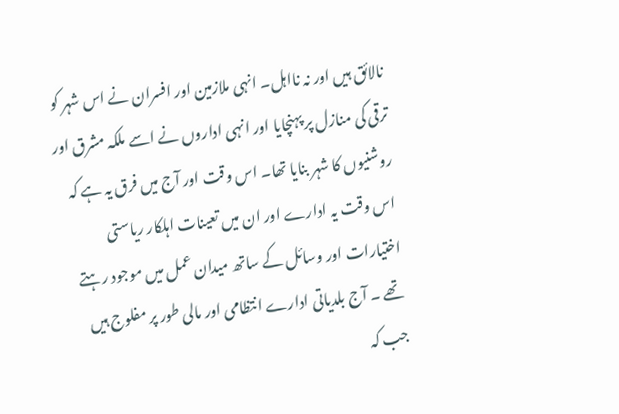نالائق ہیں اور نہ نااہل۔ انہی ملازمین اور افسران نے اس شہر کو ترقی کی منازل پر پہنچایا اور انہی اداروں نے اسے ملکہ مشرق اور روشنیوں کا شہر بنایا تھا۔ اس وقت اور آج میں فرق یہ ہے کہ اس وقت یہ ادارے اور ان میں تعینات اہلکار ریاستی اختیارات اور وسائل کے ساتھ میدان عمل میں موجود رہتے تھے ۔ آج بلدیاتی ادارے انتظامی اور مالی طور پر مفلوج ہیں جب کہ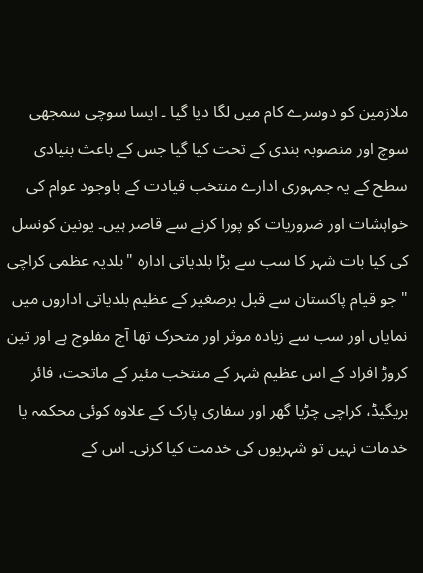ملازمین کو دوسرے کام میں لگا دیا گیا ۔ ایسا سوچی سمجھی سوچ اور منصوبہ بندی کے تحت کیا گیا جس کے باعث بنیادی سطح کے یہ جمہوری ادارے منتخب قیادت کے باوجود عوام کی خواہشات اور ضروریات کو پورا کرنے سے قاصر ہیں۔ یونین کونسل کی کیا بات شہر کا سب سے بڑا بلدیاتی ادارہ "بلدیہ عظمی کراچی " جو قیام پاکستان سے قبل برصغیر کے عظیم بلدیاتی اداروں میں نمایاں اور سب سے زیادہ موثر اور متحرک تھا آج مفلوج ہے اور تین کروڑ افراد کے اس عظیم شہر کے منتخب مئیر کے ماتحت، فائر بریگیڈ، کراچی چڑیا گھر اور سفاری پارک کے علاوہ کوئی محکمہ یا خدمات نہیں تو شہریوں کی خدمت کیا کرنی۔ اس کے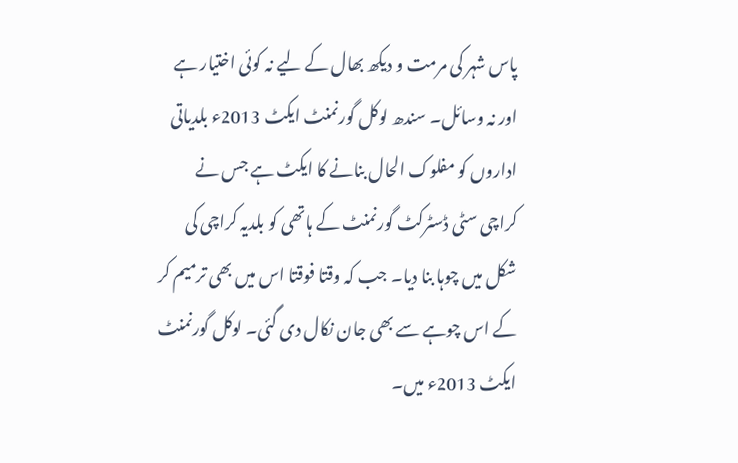پاس شہر کی مرمت و دیکھ بھال کے لیے نہ کوئی اختیار ہے اور نہ وسائل۔ سندھ لوکل گورنمنٹ ایکٹ 2013ء بلدیاتی اداروں کو مفلوک الحال بنانے کا ایکٹ ہے جس نے کراچی سٹی ڈسٹرکٹ گورنمنٹ کے ہاتھی کو بلدیہ کراچی کی شکل میں چوہا بنا دیا۔ جب کہ وقتا فوقتا اس میں بھی ترمیم کر کے اس چوہے سے بھی جان نکال دی گئی۔ لوکل گورنمنٹ ایکٹ 2013ء میں۔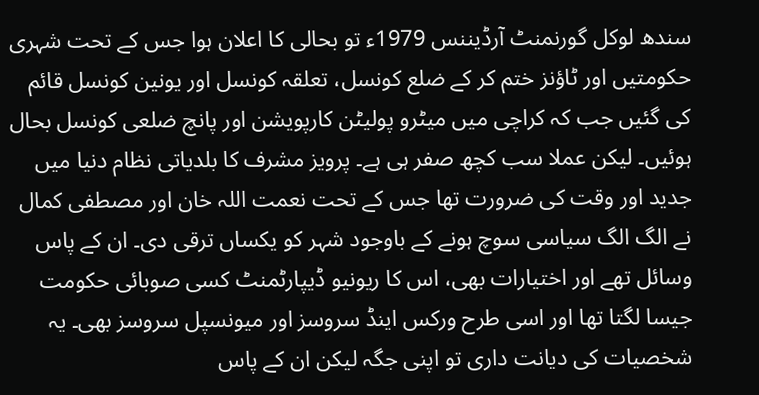سندھ لوکل گورنمنٹ آرڈیننس 1979ء تو بحالی کا اعلان ہوا جس کے تحت شہری حکومتیں اور ٹاؤنز ختم کر کے ضلع کونسل، تعلقہ کونسل اور یونین کونسل قائم کی گئیں جب کہ کراچی میں میٹرو پولیٹن کارپویشن اور پانچ ضلعی کونسل بحال ہوئیں۔ لیکن عملا سب کچھ صفر ہی ہے۔ پرویز مشرف کا بلدیاتی نظام دنیا میں جدید اور وقت کی ضرورت تھا جس کے تحت نعمت اللہ خان اور مصطفی کمال نے الگ الگ سیاسی سوچ ہونے کے باوجود شہر کو یکساں ترقی دی۔ ان کے پاس وسائل تھے اور اختیارات بھی، اس کا ریونیو ڈیپارٹمنٹ کسی صوبائی حکومت جیسا لگتا تھا اور اسی طرح ورکس اینڈ سروسز اور میونسپل سروسز بھی۔ یہ شخصیات کی دیانت داری تو اپنی جگہ لیکن ان کے پاس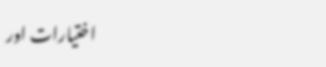اختیارات اور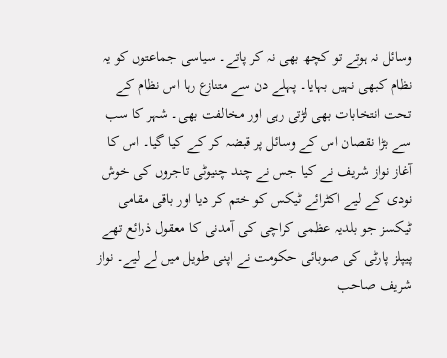وسائل نہ ہوتے تو کچھ بھی نہ کر پاتے۔ سیاسی جماعتوں کو یہ نظام کبھی نہیں بہایا۔ پہلے دن سے متنازع رہا اس نظام کے تحت انتخابات بھی لڑتی رہی اور مخالفت بھی۔ شہر کا سب سے بڑا نقصان اس کے وسائل پر قبضہ کر کے کیا گیا۔ اس کا آغاز نواز شریف نے کیا جس نے چند چنیوٹی تاجروں کی خوش نودی کے لیے اکٹرائے ٹیکس کو ختم کر دیا اور باقی مقامی ٹیکسز جو بلدیہ عظمی کراچی کی آمدنی کا معقول ذرائع تھے پیپلز پارٹی کی صوبائی حکومت نے اپنی طویل میں لے لیے۔ نواز شریف صاحب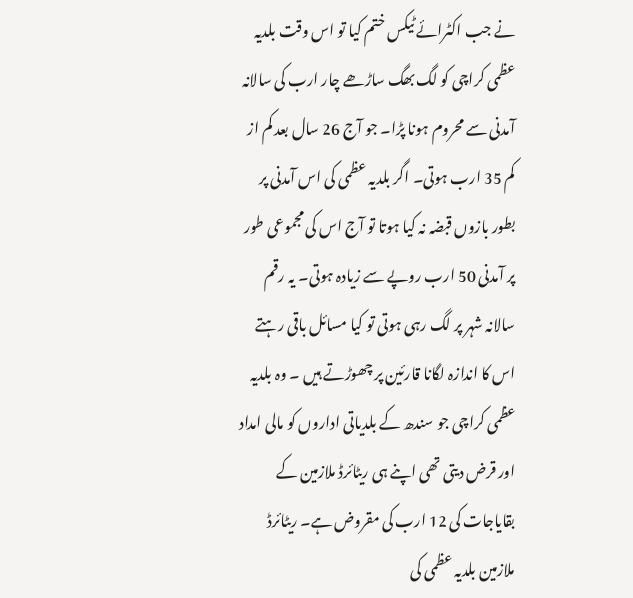نے جب اکٹرائے ٹیکس ختم کیا تو اس وقت بلدیہ عظمی کراچی کو لگ بھگ ساڑھے چار ارب کی سالانہ آمدنی سے محروم ہونا پڑا۔ جو آج 26 سال بعد کم از کم 35 ارب ہوتی۔ اگر بلدیہ عظمی کی اس آمدنی پر بطور بازوں قبضہ نہ کیا ہوتا تو آج اس کی مجموعی طور پر آمدنی 50 ارب روپے سے زیادہ ہوتی۔ یہ رقم سالانہ شہر پر لگ رہی ہوتی تو کیا مسائل باقی رہتے اس کا اندازہ لگانا قارئین پر چھوڑتے ہیں ۔ وہ بلدیہ عظمی کراچی جو سندھ کے بلدیاتی اداروں کو مالی امداد اور قرض دیتی تھی اپنے ہی ریٹائرڈ ملازمین کے بقایاجات کی 12 ارب کی مقروض ہے۔ ریٹائرڈ ملازمین بلدیہ عظمی کی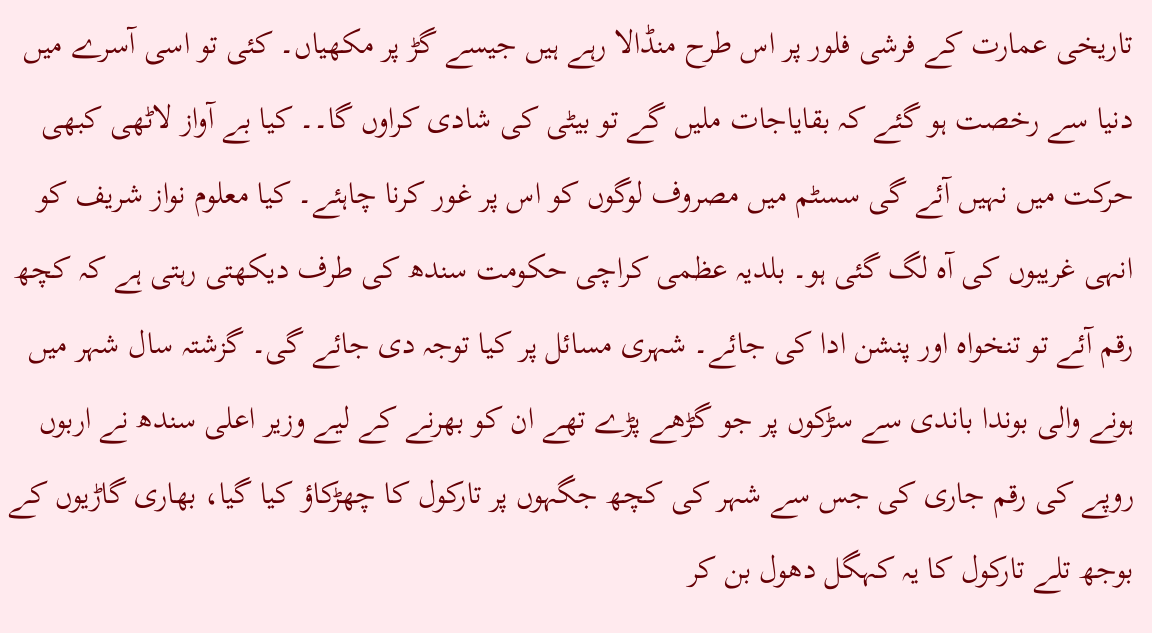تاریخی عمارت کے فرشی فلور پر اس طرح منڈالا رہے ہیں جیسے گڑ پر مکھیاں۔ کئی تو اسی آسرے میں دنیا سے رخصت ہو گئے کہ بقایاجات ملیں گے تو بیٹی کی شادی کراوں گا۔۔ کیا بے آواز لاٹھی کبھی حرکت میں نہیں آئے گی سسٹم میں مصروف لوگوں کو اس پر غور کرنا چاہئے۔ کیا معلوم نواز شریف کو انہی غریبوں کی آہ لگ گئی ہو۔ بلدیہ عظمی کراچی حکومت سندھ کی طرف دیکھتی رہتی ہے کہ کچھ رقم آئے تو تنخواہ اور پنشن ادا کی جائے۔ شہری مسائل پر کیا توجہ دی جائے گی۔ گزشتہ سال شہر میں ہونے والی بوندا باندی سے سڑکوں پر جو گڑھے پڑے تھے ان کو بھرنے کے لیے وزیر اعلی سندھ نے اربوں روپے کی رقم جاری کی جس سے شہر کی کچھ جگہوں پر تارکول کا چھڑکاؤ کیا گیا، بھاری گاڑیوں کے بوجھ تلے تارکول کا یہ کہگل دھول بن کر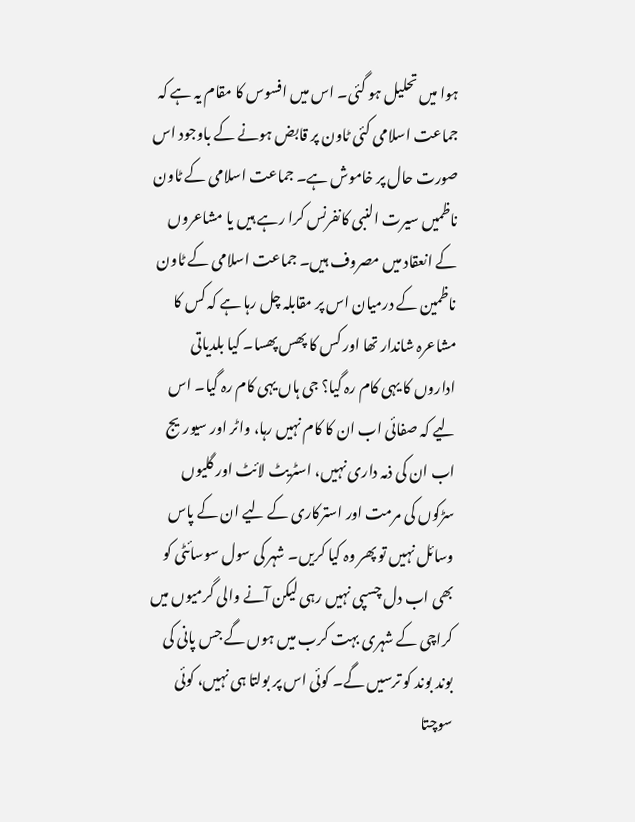ہوا میں تحلیل ہو گئی۔ اس میں افسوس کا مقام یہ ہے کہ جماعت اسلامی کئی ٹاون پر قابض ہونے کے باوجود اس صورت حال پر خاموش ہے۔ جماعت اسلامی کے ٹاون ناظمیں سیرت النبی کانفرنس کرا رہے ہیں یا مشاعروں کے انعقاد میں مصروف ہیں۔ جماعت اسلامی کے ٹاون ناظمین کے درمیان اس پر مقابلہ چل رہا ہے کہ کس کا مشاعرہ شاندار تھا اور کس کا پھس پھسا۔ کیا بلدیاتی اداروں کا یہی کام رہ گیا؟ جی ہاں یہی کام رہ گیا۔ اس لیے کہ صفائی اب ان کا کام نہیں رہا، واٹر اور سیوریج اب ان کی ذمہ داری نہیں، اسٹریٹ لائٹ اور گلیوں سڑکوں کی مرمت اور استرکاری کے لیے ان کے پاس وسائل نہیں تو پھر وہ کیا کریں۔ شہر کی سول سوسائٹی کو بھی اب دل چسپی نہیں رہی لیکن آنے والی گرمیوں میں کراچی کے شہری بہت کرب میں ہوں گے جس پانی کی بوند بوند کو ترسیں گے۔ کوئی اس پر بولتا ہی نہیں، کوئی سوچتا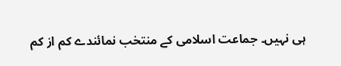ہی نہیں۔ جماعت اسلامی کے منتخب نمائندے کم از کم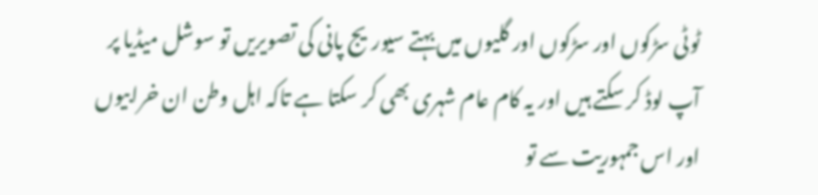ٹوٹی سڑکوں اور سڑکوں اور گلیوں میں بہتے سیوریج پانی کی تصویریں تو سوشل میڈيا پر آپ لوڈ کر سکتے ہیں اور یہ کام عام شہری بھی کر سکتا ہے تاکہ اہل وطن ان خرابیوں اور اس جمہوریت سے تو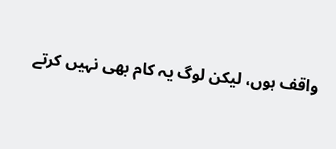واقف ہوں، لیکن لوگ یہ کام بھی نہیں کرتے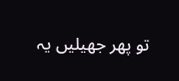تو پھر جھیلیں یہ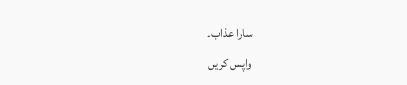سارا عذاب۔
واپس کریں